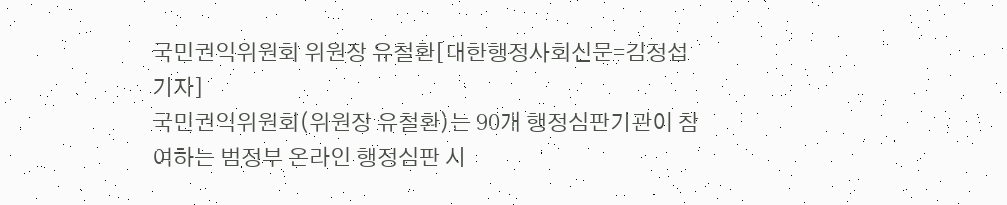국민권익위원회 위원장 유철환[대한행정사회신문=김정섭 기자]
국민권익위원회(위원장 유철환)는 90개 행정심판기관이 참여하는 범정부 온라인 행정심판 시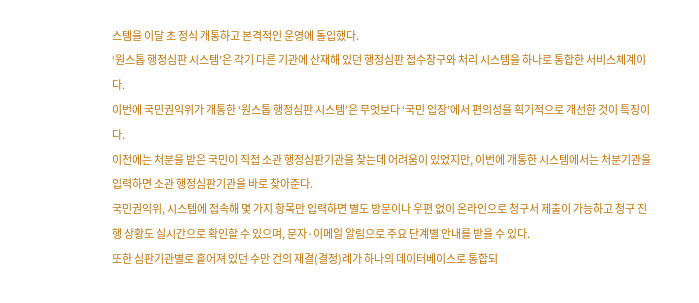스템을 이달 초 정식 개통하고 본격적인 운영에 돌입했다.
‘원스톱 행정심판 시스템’은 각기 다른 기관에 산재해 있던 행정심판 접수창구와 처리 시스템을 하나로 통합한 서비스체계이다.
이번에 국민권익위가 개통한 ‘원스톱 행정심판 시스템’은 무엇보다 ‘국민 입장’에서 편의성을 획기적으로 개선한 것이 특징이다.
이전에는 처분을 받은 국민이 직접 소관 행정심판기관을 찾는데 어려움이 있었지만, 이번에 개통한 시스템에서는 처분기관을 입력하면 소관 행정심판기관을 바로 찾아준다.
국민권익위, 시스템에 접속해 몇 가지 항목만 입력하면 별도 방문이나 우편 없이 온라인으로 청구서 제출이 가능하고 청구 진행 상황도 실시간으로 확인할 수 있으며, 문자·이메일 알림으로 주요 단계별 안내를 받을 수 있다.
또한 심판기관별로 흩어져 있던 수만 건의 재결(결정)례가 하나의 데이터베이스로 통합되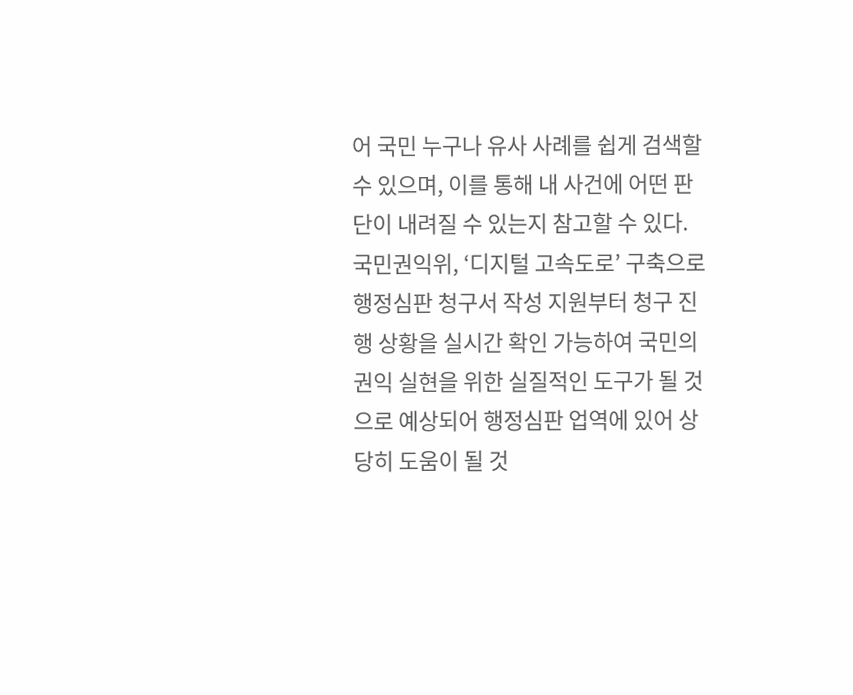어 국민 누구나 유사 사례를 쉽게 검색할 수 있으며, 이를 통해 내 사건에 어떤 판단이 내려질 수 있는지 참고할 수 있다.
국민권익위, ‘디지털 고속도로’ 구축으로 행정심판 청구서 작성 지원부터 청구 진행 상황을 실시간 확인 가능하여 국민의 권익 실현을 위한 실질적인 도구가 될 것으로 예상되어 행정심판 업역에 있어 상당히 도움이 될 것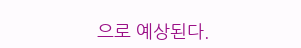으로 예상된다.